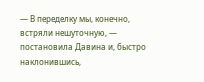— В переделку мы, конечно, встряли нешуточную, — постановила Давина и, быстро наклонившись,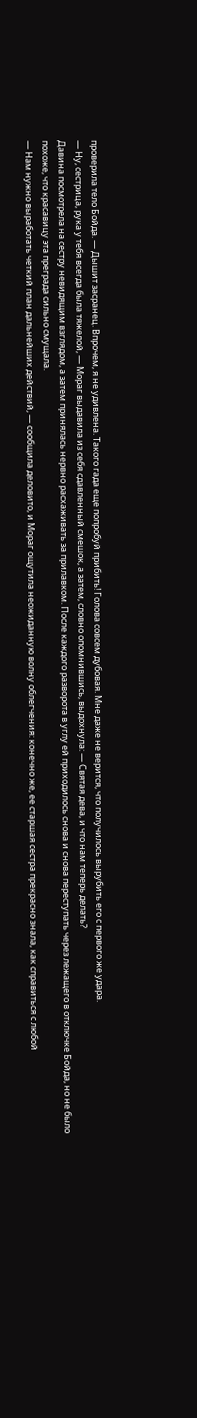проверила тело Бойда. — Дышит засранец. Впрочем, я не удивлена. Такого гада еще попробуй прибить! Голова совсем дубовая. Мне даже не верится, что получилось вырубить его с первого же удара.
— Ну, сестрица, рука у тебя всегда была тяжелой, — Мораг выдавила из себя сдавленный смешок, а затем, словно опомнившись, выдохнула: — Святая дева, и что нам теперь делать?
Давина посмотрела на сестру невидящим взглядом, а затем принялась нервно расхаживать за прилавком. После каждого разворота в углу ей приходилось снова и снова переступать через лежащего в отключке Бойда, но не было похоже, что красавицу эта преграда сильно смущала.
— Нам нужно выработать четкий план дальнейших действий, — сообщила деловито, и Мораг ощутила неожиданную волну облегчения: конечно же, ее старшая сестра прекрасно знала, как справиться с любой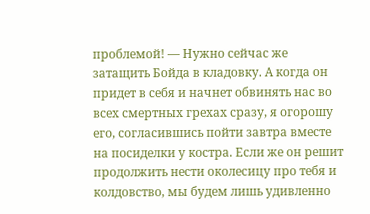проблемой! — Нужно сейчас же затащить Бойда в кладовку. А когда он придет в себя и начнет обвинять нас во всех смертных грехах сразу, я огорошу его, согласившись пойти завтра вместе на посиделки у костра. Если же он решит продолжить нести околесицу про тебя и колдовство, мы будем лишь удивленно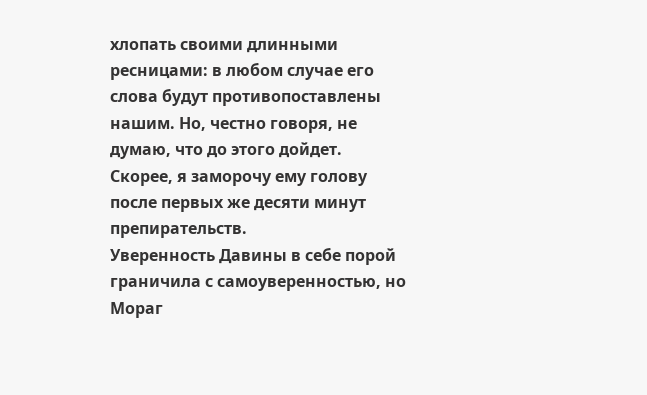хлопать своими длинными ресницами: в любом случае его слова будут противопоставлены нашим. Но, честно говоря, не думаю, что до этого дойдет. Скорее, я заморочу ему голову после первых же десяти минут препирательств.
Уверенность Давины в себе порой граничила с самоуверенностью, но Мораг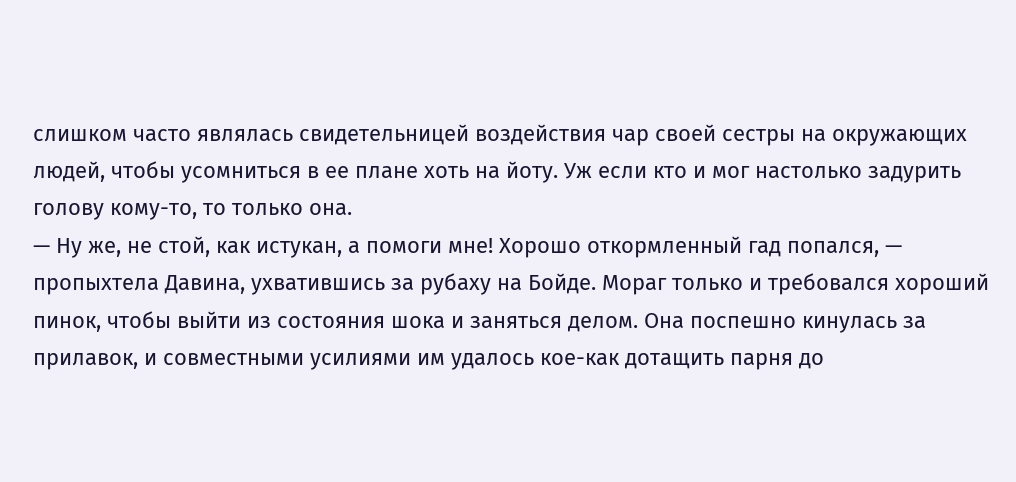слишком часто являлась свидетельницей воздействия чар своей сестры на окружающих людей, чтобы усомниться в ее плане хоть на йоту. Уж если кто и мог настолько задурить голову кому-то, то только она.
— Ну же, не стой, как истукан, а помоги мне! Хорошо откормленный гад попался, — пропыхтела Давина, ухватившись за рубаху на Бойде. Мораг только и требовался хороший пинок, чтобы выйти из состояния шока и заняться делом. Она поспешно кинулась за прилавок, и совместными усилиями им удалось кое-как дотащить парня до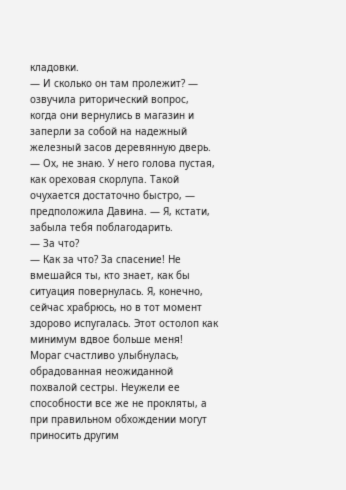кладовки.
— И сколько он там пролежит? — озвучила риторический вопрос, когда они вернулись в магазин и заперли за собой на надежный железный засов деревянную дверь.
— Ох, не знаю. У него голова пустая, как ореховая скорлупа. Такой очухается достаточно быстро, — предположила Давина. — Я, кстати, забыла тебя поблагодарить.
— За что?
— Как за что? За спасение! Не вмешайся ты, кто знает, как бы ситуация повернулась. Я, конечно, сейчас храбрюсь, но в тот момент здорово испугалась. Этот остолоп как минимум вдвое больше меня!
Мораг счастливо улыбнулась, обрадованная неожиданной похвалой сестры. Неужели ее способности все же не прокляты, а при правильном обхождении могут приносить другим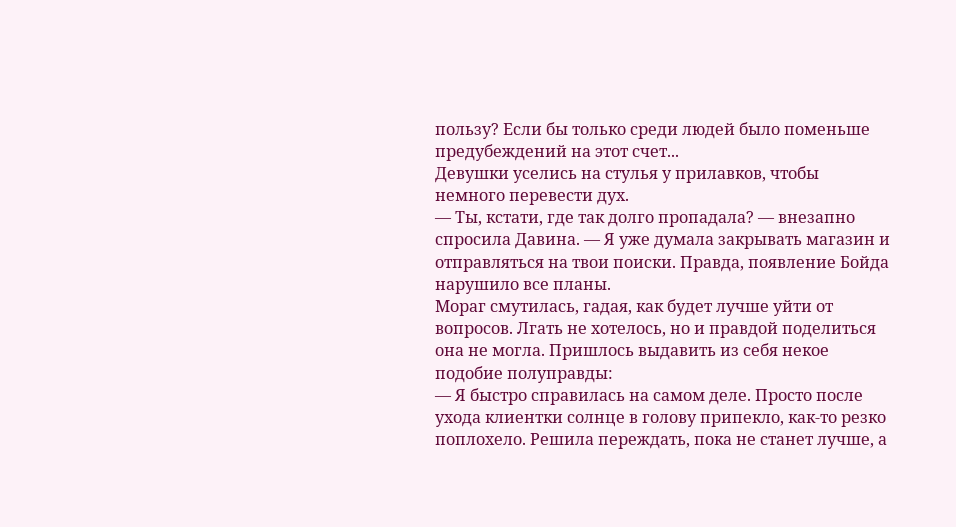пользу? Если бы только среди людей было поменьше предубеждений на этот счет...
Девушки уселись на стулья у прилавков, чтобы немного перевести дух.
— Ты, кстати, где так долго пропадала? — внезапно спросила Давина. — Я уже думала закрывать магазин и отправляться на твои поиски. Правда, появление Бойда нарушило все планы.
Мораг смутилась, гадая, как будет лучше уйти от вопросов. Лгать не хотелось, но и правдой поделиться она не могла. Пришлось выдавить из себя некое подобие полуправды:
— Я быстро справилась на самом деле. Просто после ухода клиентки солнце в голову припекло, как-то резко поплохело. Решила переждать, пока не станет лучше, а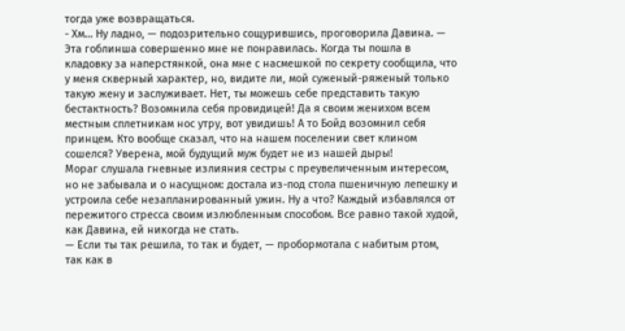тогда уже возвращаться.
- Хм… Ну ладно, — подозрительно сощурившись, проговорила Давина. — Эта гоблинша совершенно мне не понравилась. Когда ты пошла в кладовку за наперстянкой, она мне с насмешкой по секрету сообщила, что у меня скверный характер, но, видите ли, мой суженый-ряженый только такую жену и заслуживает. Нет, ты можешь себе представить такую бестактность? Возомнила себя провидицей! Да я своим женихом всем местным сплетникам нос утру, вот увидишь! А то Бойд возомнил себя принцем. Кто вообще сказал, что на нашем поселении свет клином сошелся? Уверена, мой будущий муж будет не из нашей дыры!
Мораг слушала гневные излияния сестры с преувеличенным интересом, но не забывала и о насущном: достала из-под стола пшеничную лепешку и устроила себе незапланированный ужин. Ну а что? Каждый избавлялся от пережитого стресса своим излюбленным способом. Все равно такой худой, как Давина, ей никогда не стать.
— Если ты так решила, то так и будет, — пробормотала с набитым ртом, так как в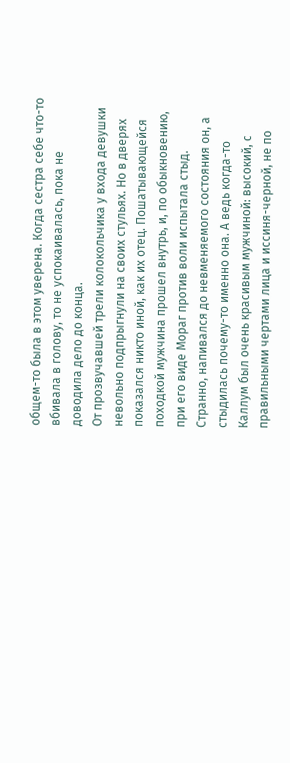общем-то была в этом уверена. Когда сестра себе что-то вбивала в голову, то не успокаивалась, пока не доводила дело до конца.
От прозвучавшей трели колокольчика у входа девушки невольно подпрыгнули на своих стульях. Но в дверях показался никто иной, как их отец. Пошатывающейся походкой мужчина прошел внутрь, и, по обыкновению, при его виде Мораг против воли испытала стыд. Странно, напивался до невменяемого состояния он, а стыдилась почему-то именно она. А ведь когда-то Каллум был очень красивым мужчиной: высокий, с правильными чертами лица и иссиня-черной, не по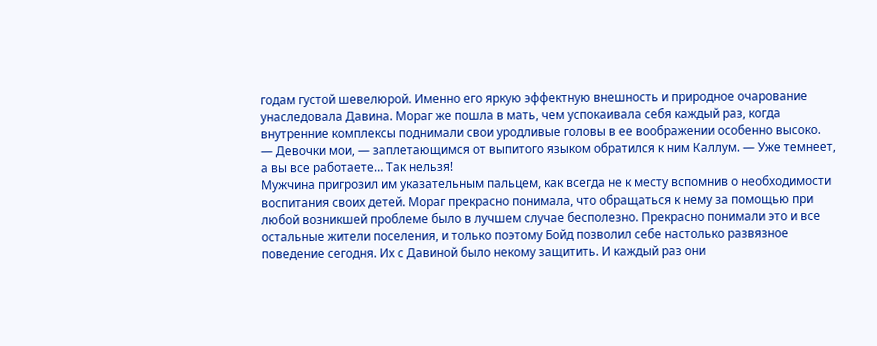годам густой шевелюрой. Именно его яркую эффектную внешность и природное очарование унаследовала Давина. Мораг же пошла в мать, чем успокаивала себя каждый раз, когда внутренние комплексы поднимали свои уродливые головы в ее воображении особенно высоко.
— Девочки мои, — заплетающимся от выпитого языком обратился к ним Каллум. — Уже темнеет, а вы все работаете… Так нельзя!
Мужчина пригрозил им указательным пальцем, как всегда не к месту вспомнив о необходимости воспитания своих детей. Мораг прекрасно понимала, что обращаться к нему за помощью при любой возникшей проблеме было в лучшем случае бесполезно. Прекрасно понимали это и все остальные жители поселения, и только поэтому Бойд позволил себе настолько развязное поведение сегодня. Их с Давиной было некому защитить. И каждый раз они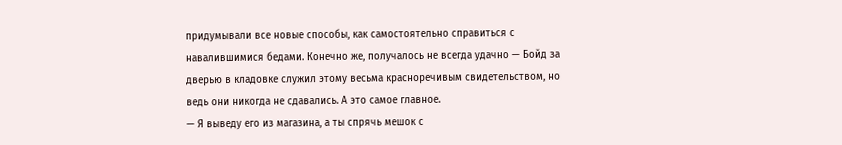придумывали все новые способы, как самостоятельно справиться с навалившимися бедами. Конечно же, получалось не всегда удачно — Бойд за дверью в кладовке служил этому весьма красноречивым свидетельством, но ведь они никогда не сдавались. А это самое главное.
— Я выведу его из магазина, а ты спрячь мешок с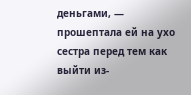деньгами, — прошептала ей на ухо сестра перед тем как выйти из-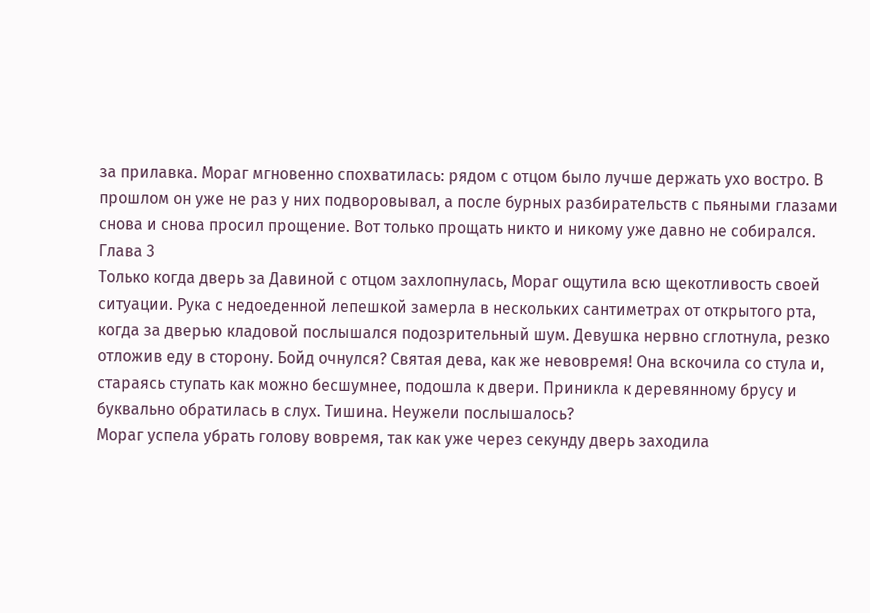за прилавка. Мораг мгновенно спохватилась: рядом с отцом было лучше держать ухо востро. В прошлом он уже не раз у них подворовывал, а после бурных разбирательств с пьяными глазами снова и снова просил прощение. Вот только прощать никто и никому уже давно не собирался.
Глава 3
Только когда дверь за Давиной с отцом захлопнулась, Мораг ощутила всю щекотливость своей ситуации. Рука с недоеденной лепешкой замерла в нескольких сантиметрах от открытого рта, когда за дверью кладовой послышался подозрительный шум. Девушка нервно сглотнула, резко отложив еду в сторону. Бойд очнулся? Святая дева, как же невовремя! Она вскочила со стула и, стараясь ступать как можно бесшумнее, подошла к двери. Приникла к деревянному брусу и буквально обратилась в слух. Тишина. Неужели послышалось?
Мораг успела убрать голову вовремя, так как уже через секунду дверь заходила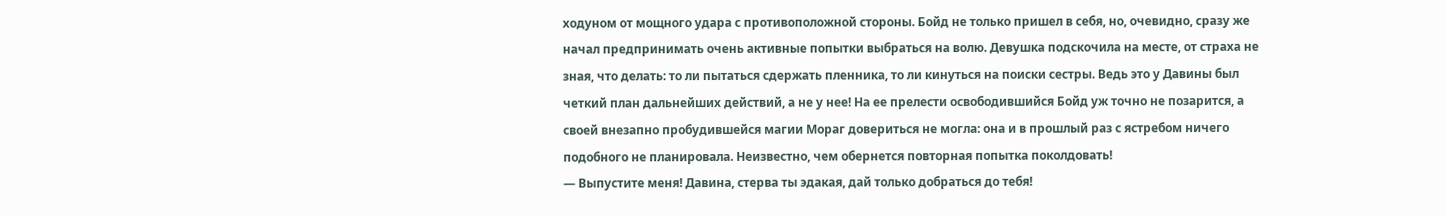ходуном от мощного удара с противоположной стороны. Бойд не только пришел в себя, но, очевидно, сразу же начал предпринимать очень активные попытки выбраться на волю. Девушка подскочила на месте, от страха не зная, что делать: то ли пытаться сдержать пленника, то ли кинуться на поиски сестры. Ведь это у Давины был четкий план дальнейших действий, а не у нее! На ее прелести освободившийся Бойд уж точно не позарится, а своей внезапно пробудившейся магии Мораг довериться не могла: она и в прошлый раз с ястребом ничего подобного не планировала. Неизвестно, чем обернется повторная попытка поколдовать!
— Выпустите меня! Давина, стерва ты эдакая, дай только добраться до тебя!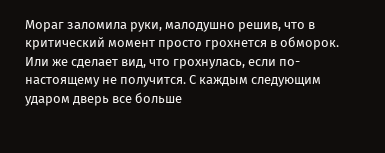Мораг заломила руки, малодушно решив, что в критический момент просто грохнется в обморок. Или же сделает вид, что грохнулась, если по-настоящему не получится. С каждым следующим ударом дверь все больше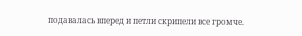подавалась вперед и петли скрипели все громче.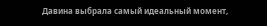Давина выбрала самый идеальный момент,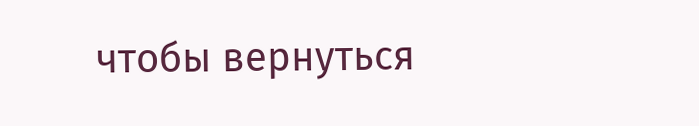чтобы вернуться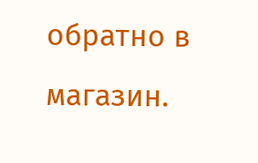обратно в магазин.